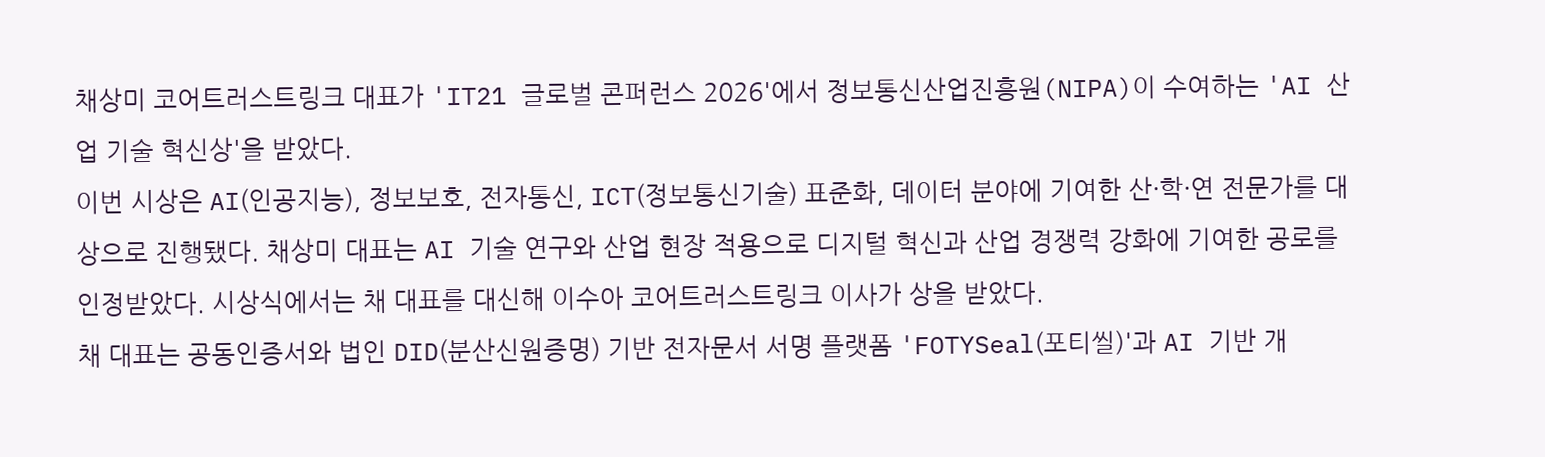채상미 코어트러스트링크 대표가 'IT21 글로벌 콘퍼런스 2026'에서 정보통신산업진흥원(NIPA)이 수여하는 'AI 산업 기술 혁신상'을 받았다.
이번 시상은 AI(인공지능), 정보보호, 전자통신, ICT(정보통신기술) 표준화, 데이터 분야에 기여한 산·학·연 전문가를 대상으로 진행됐다. 채상미 대표는 AI 기술 연구와 산업 현장 적용으로 디지털 혁신과 산업 경쟁력 강화에 기여한 공로를 인정받았다. 시상식에서는 채 대표를 대신해 이수아 코어트러스트링크 이사가 상을 받았다.
채 대표는 공동인증서와 법인 DID(분산신원증명) 기반 전자문서 서명 플랫폼 'FOTYSeal(포티씰)'과 AI 기반 개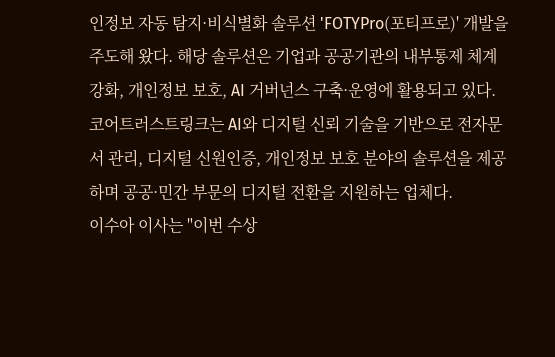인정보 자동 탐지·비식별화 솔루션 'FOTYPro(포티프로)' 개발을 주도해 왔다. 해당 솔루션은 기업과 공공기관의 내부통제 체계 강화, 개인정보 보호, AI 거버넌스 구축·운영에 활용되고 있다.
코어트러스트링크는 AI와 디지털 신뢰 기술을 기반으로 전자문서 관리, 디지털 신원인증, 개인정보 보호 분야의 솔루션을 제공하며 공공·민간 부문의 디지털 전환을 지원하는 업체다.
이수아 이사는 "이번 수상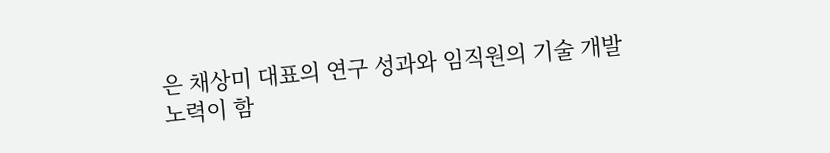은 채상미 대표의 연구 성과와 임직원의 기술 개발 노력이 함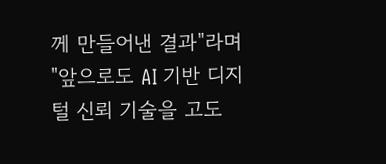께 만들어낸 결과"라며 "앞으로도 AI 기반 디지털 신뢰 기술을 고도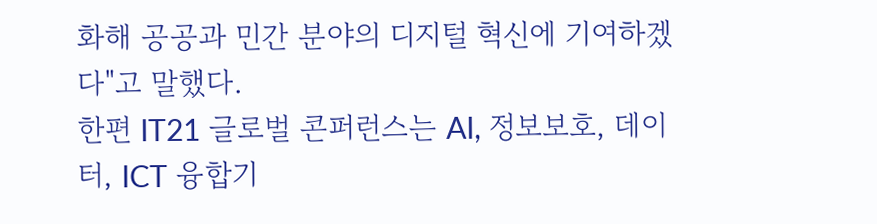화해 공공과 민간 분야의 디지털 혁신에 기여하겠다"고 말했다.
한편 IT21 글로벌 콘퍼런스는 AI, 정보보호, 데이터, ICT 융합기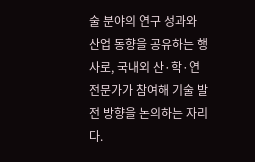술 분야의 연구 성과와 산업 동향을 공유하는 행사로, 국내외 산·학·연 전문가가 참여해 기술 발전 방향을 논의하는 자리다.